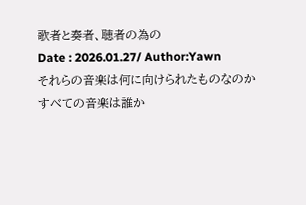歌者と奏者、聴者の為の
Date : 2026.01.27/ Author:Yawn
それらの音楽は何に向けられたものなのか
すべての音楽は誰か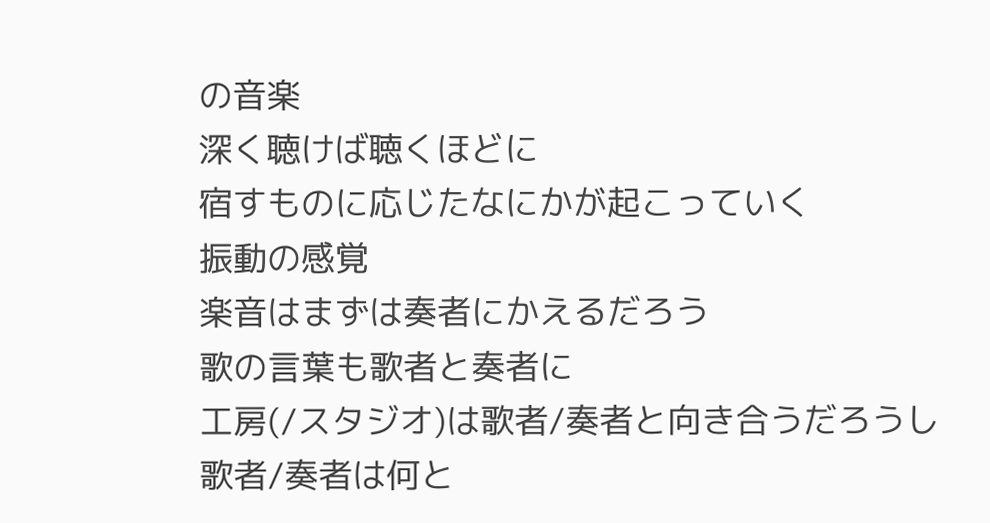の音楽
深く聴けば聴くほどに
宿すものに応じたなにかが起こっていく
振動の感覚
楽音はまずは奏者にかえるだろう
歌の言葉も歌者と奏者に
工房(/スタジオ)は歌者/奏者と向き合うだろうし
歌者/奏者は何と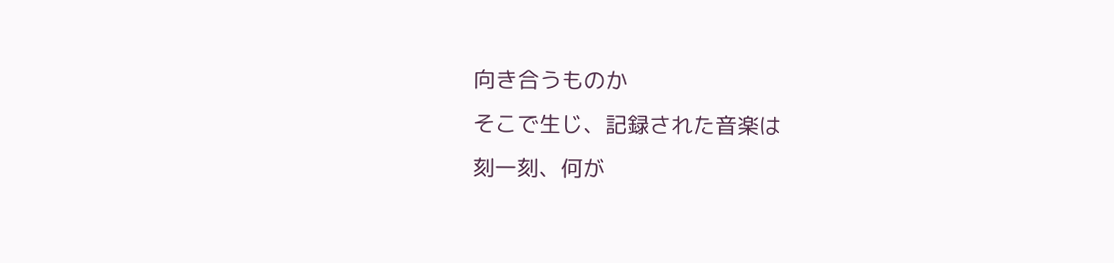向き合うものか
そこで生じ、記録された音楽は
刻一刻、何が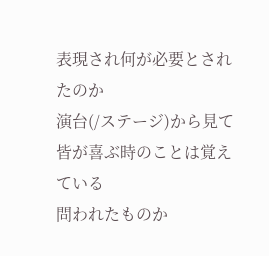表現され何が必要とされたのか
演台(/ステージ)から見て
皆が喜ぶ時のことは覚えている
問われたものか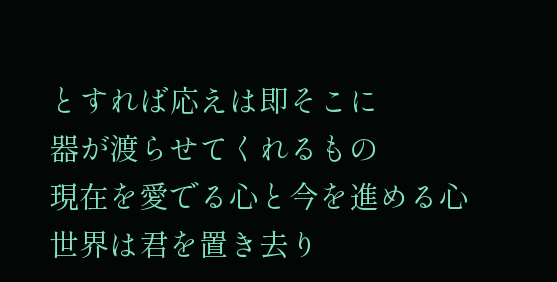とすれば応えは即そこに
器が渡らせてくれるもの
現在を愛でる心と今を進める心
世界は君を置き去り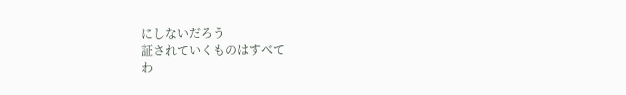にしないだろう
証されていくものはすべて
わ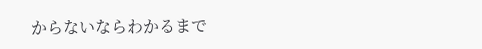からないならわかるまで